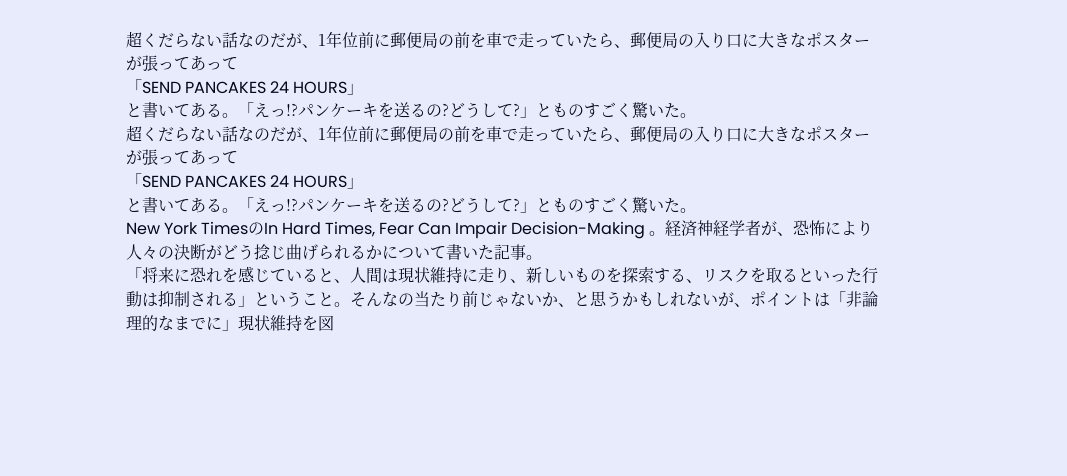超くだらない話なのだが、1年位前に郵便局の前を車で走っていたら、郵便局の入り口に大きなポスターが張ってあって
「SEND PANCAKES 24 HOURS」
と書いてある。「えっ!?パンケーキを送るの?どうして?」とものすごく驚いた。
超くだらない話なのだが、1年位前に郵便局の前を車で走っていたら、郵便局の入り口に大きなポスターが張ってあって
「SEND PANCAKES 24 HOURS」
と書いてある。「えっ!?パンケーキを送るの?どうして?」とものすごく驚いた。
New York TimesのIn Hard Times, Fear Can Impair Decision-Making 。経済神経学者が、恐怖により人々の決断がどう捻じ曲げられるかについて書いた記事。
「将来に恐れを感じていると、人間は現状維持に走り、新しいものを探索する、リスクを取るといった行動は抑制される」ということ。そんなの当たり前じゃないか、と思うかもしれないが、ポイントは「非論理的なまでに」現状維持を図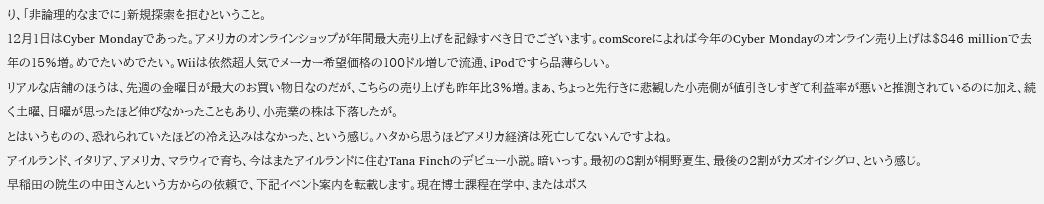り、「非論理的なまでに」新規探索を拒むということ。
12月1日はCyber Mondayであった。アメリカのオンラインショップが年間最大売り上げを記録すべき日でございます。comScoreによれば今年のCyber Mondayのオンライン売り上げは$846 millionで去年の15%増。めでたいめでたい。Wiiは依然超人気でメーカー希望価格の100ドル増しで流通、iPodですら品薄らしい。
リアルな店舗のほうは、先週の金曜日が最大のお買い物日なのだが、こちらの売り上げも昨年比3%増。まぁ、ちょっと先行きに悲観した小売側が値引きしすぎて利益率が悪いと推測されているのに加え、続く土曜、日曜が思ったほど伸びなかったこともあり、小売業の株は下落したが。
とはいうものの、恐れられていたほどの冷え込みはなかった、という感じ。ハタから思うほどアメリカ経済は死亡してないんですよね。
アイルランド、イタリア、アメリカ、マラウィで育ち、今はまたアイルランドに住むTana Finchのデビュー小説。暗いっす。最初の8割が桐野夏生、最後の2割がカズオイシグロ、という感じ。
早稲田の院生の中田さんという方からの依頼で、下記イベント案内を転載します。現在博士課程在学中、またはポス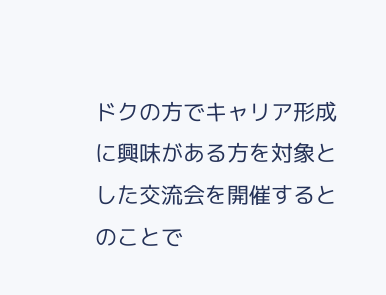ドクの方でキャリア形成に興味がある方を対象とした交流会を開催するとのことで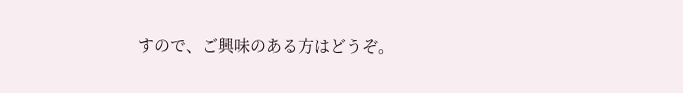すので、ご興味のある方はどうぞ。